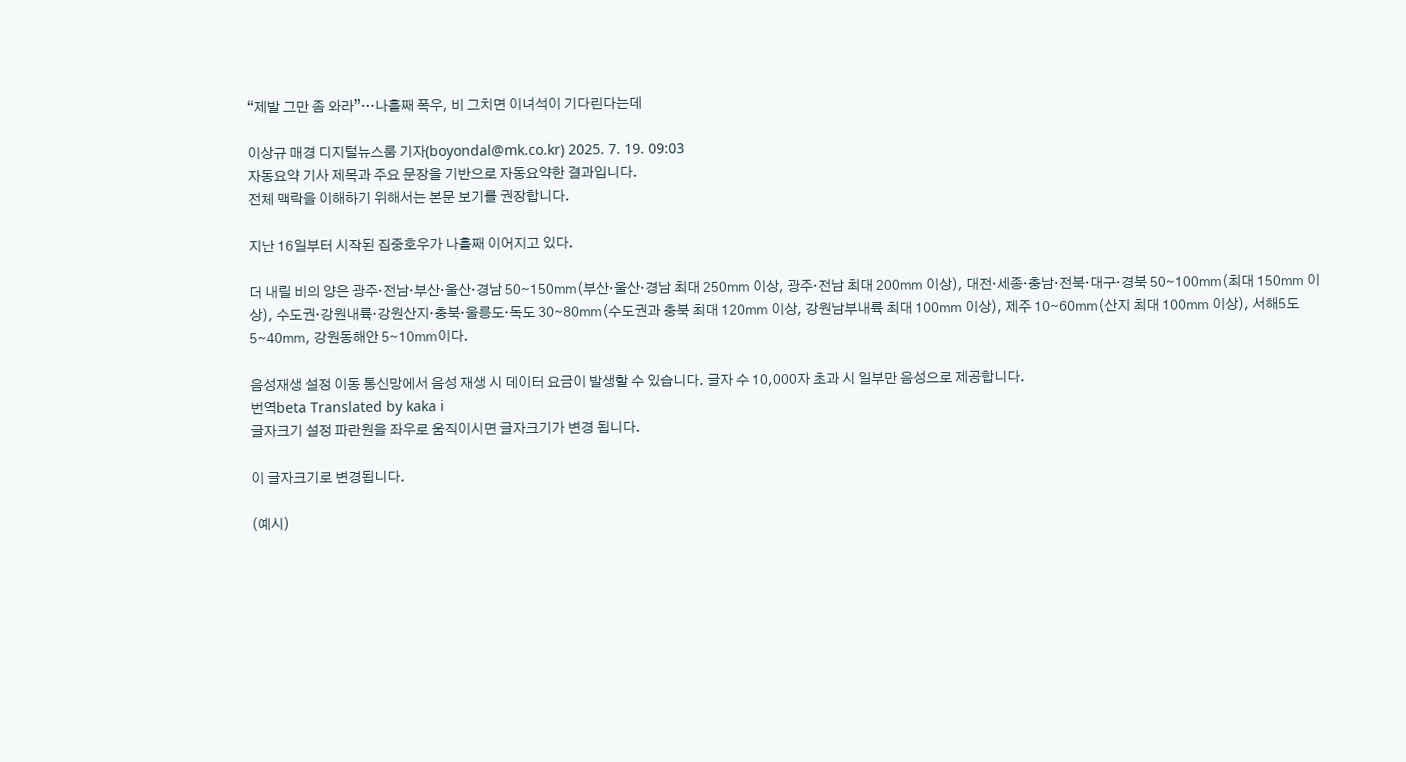“제발 그만 좀 와라”…나흘째 폭우, 비 그치면 이녀석이 기다린다는데

이상규 매경 디지털뉴스룸 기자(boyondal@mk.co.kr) 2025. 7. 19. 09:03
자동요약 기사 제목과 주요 문장을 기반으로 자동요약한 결과입니다.
전체 맥락을 이해하기 위해서는 본문 보기를 권장합니다.

지난 16일부터 시작된 집중호우가 나흘째 이어지고 있다.

더 내릴 비의 양은 광주·전남·부산·울산·경남 50∼150㎜(부산·울산·경남 최대 250㎜ 이상, 광주·전남 최대 200㎜ 이상), 대전·세종·충남·전북·대구·경북 50∼100㎜(최대 150㎜ 이상), 수도권·강원내륙·강원산지·충북·울릉도·독도 30∼80㎜(수도권과 충북 최대 120㎜ 이상, 강원남부내륙 최대 100㎜ 이상), 제주 10∼60㎜(산지 최대 100㎜ 이상), 서해5도 5∼40㎜, 강원동해안 5∼10㎜이다.

음성재생 설정 이동 통신망에서 음성 재생 시 데이터 요금이 발생할 수 있습니다. 글자 수 10,000자 초과 시 일부만 음성으로 제공합니다.
번역beta Translated by kaka i
글자크기 설정 파란원을 좌우로 움직이시면 글자크기가 변경 됩니다.

이 글자크기로 변경됩니다.

(예시)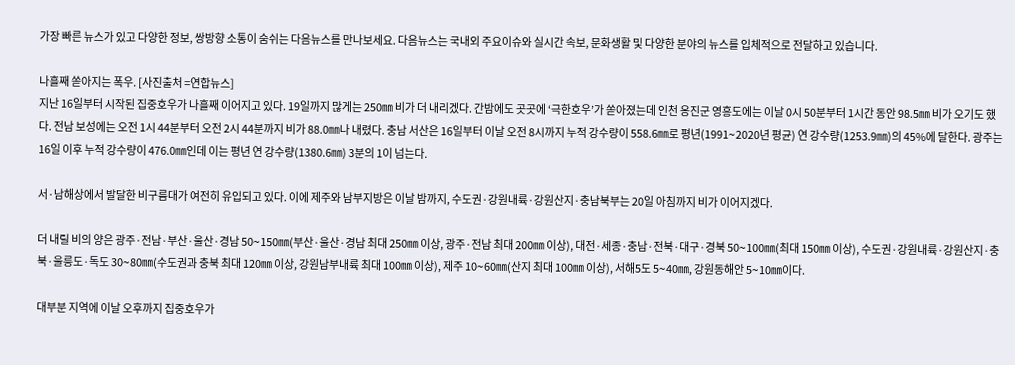가장 빠른 뉴스가 있고 다양한 정보, 쌍방향 소통이 숨쉬는 다음뉴스를 만나보세요. 다음뉴스는 국내외 주요이슈와 실시간 속보, 문화생활 및 다양한 분야의 뉴스를 입체적으로 전달하고 있습니다.

나흘째 쏟아지는 폭우. [사진출처 =연합뉴스]
지난 16일부터 시작된 집중호우가 나흘째 이어지고 있다. 19일까지 많게는 250㎜ 비가 더 내리겠다. 간밤에도 곳곳에 ‘극한호우’가 쏟아졌는데 인천 옹진군 영흥도에는 이날 0시 50분부터 1시간 동안 98.5㎜ 비가 오기도 했다. 전남 보성에는 오전 1시 44분부터 오전 2시 44분까지 비가 88.0㎜나 내렸다. 충남 서산은 16일부터 이날 오전 8시까지 누적 강수량이 558.6㎜로 평년(1991∼2020년 평균) 연 강수량(1253.9㎜)의 45%에 달한다. 광주는 16일 이후 누적 강수량이 476.0㎜인데 이는 평년 연 강수량(1380.6㎜) 3분의 1이 넘는다.

서·남해상에서 발달한 비구름대가 여전히 유입되고 있다. 이에 제주와 남부지방은 이날 밤까지, 수도권·강원내륙·강원산지·충남북부는 20일 아침까지 비가 이어지겠다.

더 내릴 비의 양은 광주·전남·부산·울산·경남 50∼150㎜(부산·울산·경남 최대 250㎜ 이상, 광주·전남 최대 200㎜ 이상), 대전·세종·충남·전북·대구·경북 50∼100㎜(최대 150㎜ 이상), 수도권·강원내륙·강원산지·충북·울릉도·독도 30∼80㎜(수도권과 충북 최대 120㎜ 이상, 강원남부내륙 최대 100㎜ 이상), 제주 10∼60㎜(산지 최대 100㎜ 이상), 서해5도 5∼40㎜, 강원동해안 5∼10㎜이다.

대부분 지역에 이날 오후까지 집중호우가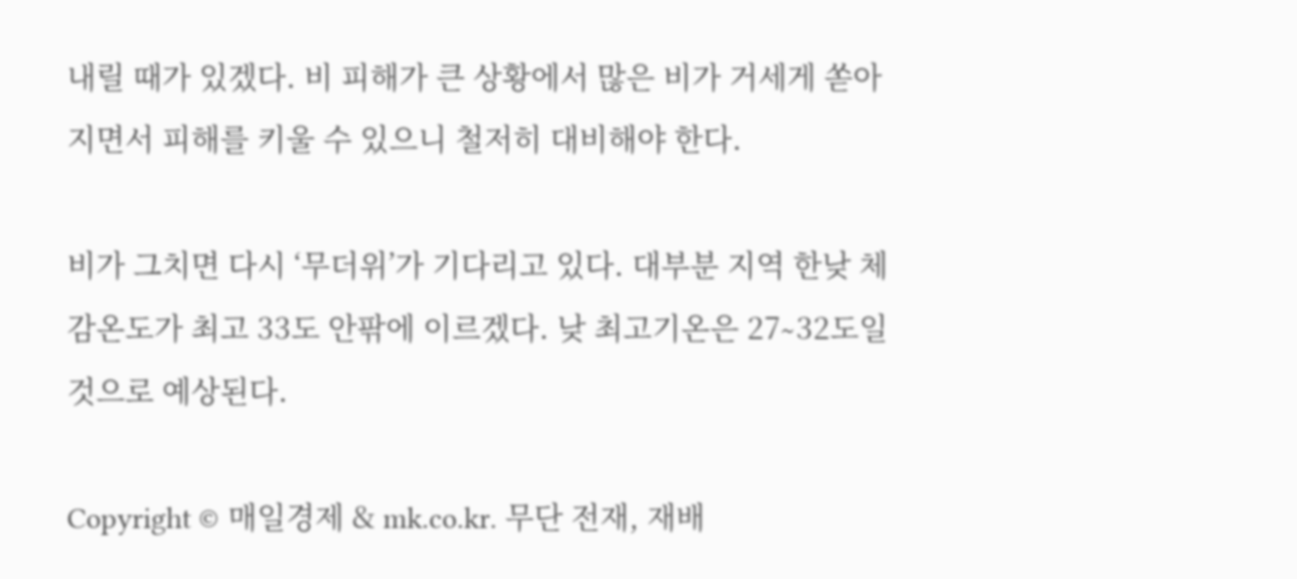내릴 때가 있겠다. 비 피해가 큰 상황에서 많은 비가 거세게 쏟아지면서 피해를 키울 수 있으니 철저히 대비해야 한다.

비가 그치면 다시 ‘무더위’가 기다리고 있다. 대부분 지역 한낮 체감온도가 최고 33도 안팎에 이르겠다. 낮 최고기온은 27∼32도일 것으로 예상된다.

Copyright © 매일경제 & mk.co.kr. 무단 전재, 재배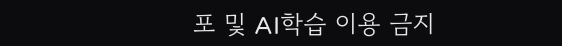포 및 AI학습 이용 금지